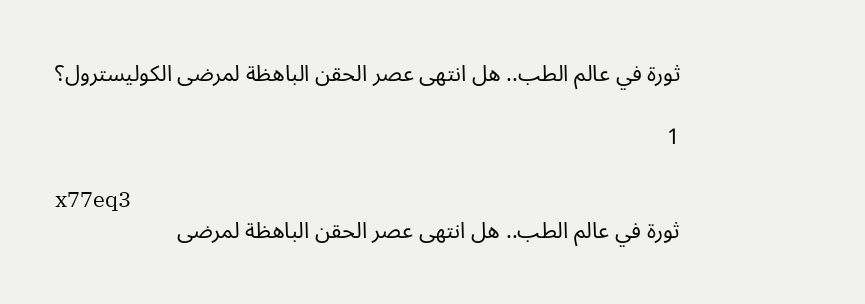ثورة في عالم الطب.. هل انتهى عصر الحقن الباهظة لمرضى الكوليسترول؟

1

x77eq3
ثورة في عالم الطب.. هل انتهى عصر الحقن الباهظة لمرضى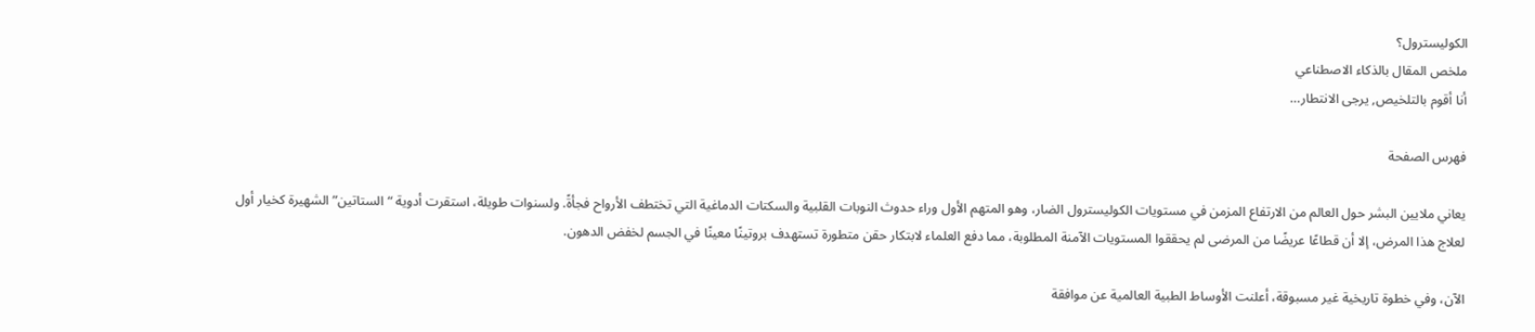الكوليسترول؟
ملخص المقال بالذكاء الاصطناعي
أنا أقوم بالتلخيص, يرجى الانتطار…

فهرس الصفحة

يعاني ملايين البشر حول العالم من الارتفاع المزمن في مستويات الكوليسترول الضار، وهو المتهم الأول وراء حدوث النوبات القلبية والسكتات الدماغية التي تختطف الأرواح فجأةً. ولسنوات طويلة، استقرت أدوية “الستاتين” الشهيرة كخيار أول لعلاج هذا المرض، إلا أن قطاعًا عريضًا من المرضى لم يحققوا المستويات الآمنة المطلوبة، مما دفع العلماء لابتكار حقن متطورة تستهدف بروتينًا معينًا في الجسم لخفض الدهون.

الآن، وفي خطوة تاريخية غير مسبوقة، أعلنت الأوساط الطبية العالمية عن موافقة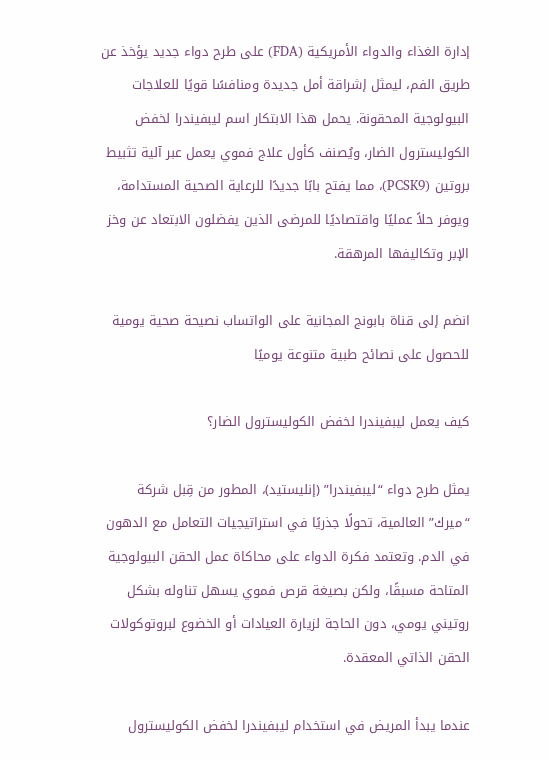إدارة الغذاء والدواء الأمريكية (FDA) على طرح دواء جديد يؤخذ عن طريق الفم، ليمثل إشراقة أمل جديدة ومنافسًا قويًا للعلاجات البيولوجية المحقونة. يحمل هذا الابتكار اسم ليبفيندرا لخفض الكوليسترول الضار، ويُصنف كأول علاج فموي يعمل عبر آلية تثبيط بروتين (PCSK9)، مما يفتح بابًا جديدًا للرعاية الصحية المستدامة، ويوفر حلاً عمليًا واقتصاديًا للمرضى الذين يفضلون الابتعاد عن وخز الإبر وتكاليفها المرهقة.

انضم إلى قناة بابونج المجانية على الواتساب نصيحة صحية يومية للحصول على نصائح طبية متنوعة يوميًا

كيف يعمل ليبفيندرا لخفض الكوليسترول الضار؟

يمثل طرح دواء “ليبفيندرا” (إنليستيد)، المطور من قِبل شركة “ميرك” العالمية، تحولًا جذريًا في استراتيجيات التعامل مع الدهون في الدم. وتعتمد فكرة الدواء على محاكاة عمل الحقن البيولوجية المتاحة مسبقًا، ولكن بصيغة قرص فموي يسهل تناوله بشكل روتيني يومي، دون الحاجة لزيارة العيادات أو الخضوع لبروتوكولات الحقن الذاتي المعقدة.

عندما يبدأ المريض في استخدام ليبفيندرا لخفض الكوليسترول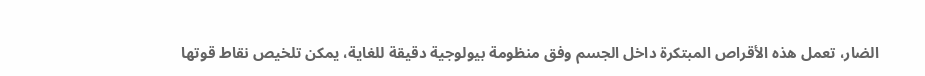الضار، تعمل هذه الأقراص المبتكرة داخل الجسم وفق منظومة بيولوجية دقيقة للغاية، يمكن تلخيص نقاط قوتها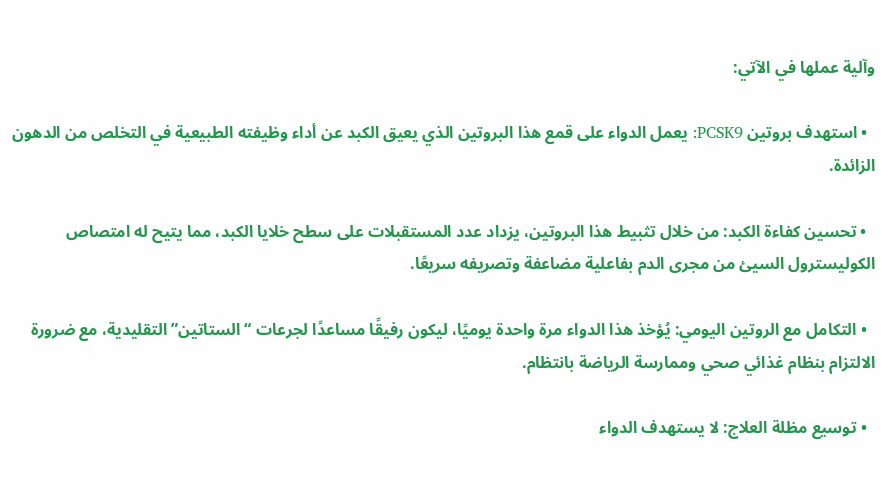وآلية عملها في الآتي:

  • استهدف بروتين PCSK9: يعمل الدواء على قمع هذا البروتين الذي يعيق الكبد عن أداء وظيفته الطبيعية في التخلص من الدهون الزائدة.

  • تحسين كفاءة الكبد: من خلال تثبيط هذا البروتين، يزداد عدد المستقبلات على سطح خلايا الكبد، مما يتيح له امتصاص الكوليسترول السيئ من مجرى الدم بفاعلية مضاعفة وتصريفه سريعًا.

  • التكامل مع الروتين اليومي: يُؤخذ هذا الدواء مرة واحدة يوميًا، ليكون رفيقًا مساعدًا لجرعات “الستاتين” التقليدية، مع ضرورة الالتزام بنظام غذائي صحي وممارسة الرياضة بانتظام.

  • توسيع مظلة العلاج: لا يستهدف الدواء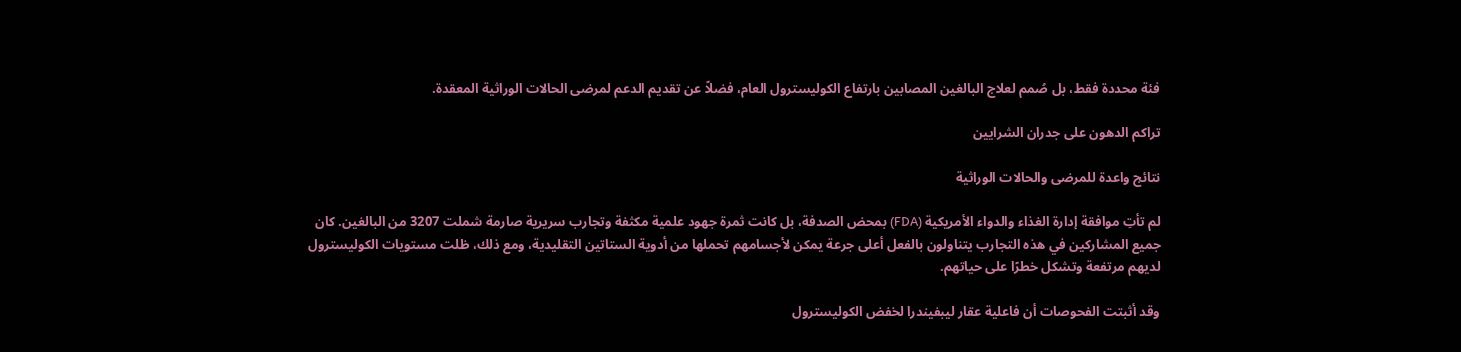فئة محددة فقط، بل صُمم لعلاج البالغين المصابين بارتفاع الكوليسترول العام، فضلاً عن تقديم الدعم لمرضى الحالات الوراثية المعقدة.

تراكم الدهون على جدران الشرايين

نتائج واعدة للمرضى والحالات الوراثية

لم تأتِ موافقة إدارة الغذاء والدواء الأمريكية (FDA) بمحض الصدفة، بل كانت ثمرة جهود علمية مكثفة وتجارب سريرية صارمة شملت 3207 من البالغين. كان جميع المشاركين في هذه التجارب يتناولون بالفعل أعلى جرعة يمكن لأجسامهم تحملها من أدوية الستاتين التقليدية، ومع ذلك، ظلت مستويات الكوليسترول لديهم مرتفعة وتشكل خطرًا على حياتهم.

وقد أثبتت الفحوصات أن فاعلية عقار ليبفيندرا لخفض الكوليسترول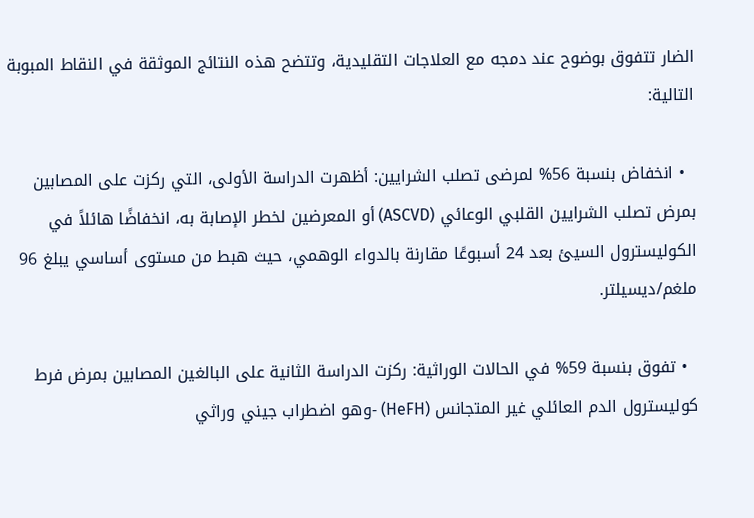الضار تتفوق بوضوح عند دمجه مع العلاجات التقليدية، وتتضح هذه النتائج الموثقة في النقاط المبوبة التالية:

  • انخفاض بنسبة 56% لمرضى تصلب الشرايين: أظهرت الدراسة الأولى، التي ركزت على المصابين بمرض تصلب الشرايين القلبي الوعائي (ASCVD) أو المعرضين لخطر الإصابة به، انخفاضًا هائلاً في الكوليسترول السيئ بعد 24 أسبوعًا مقارنة بالدواء الوهمي، حيث هبط من مستوى أساسي يبلغ 96 ملغم/ديسيلتر.

  • تفوق بنسبة 59% في الحالات الوراثية: ركزت الدراسة الثانية على البالغين المصابين بمرض فرط كوليسترول الدم العائلي غير المتجانس (HeFH) -وهو اضطراب جيني وراثي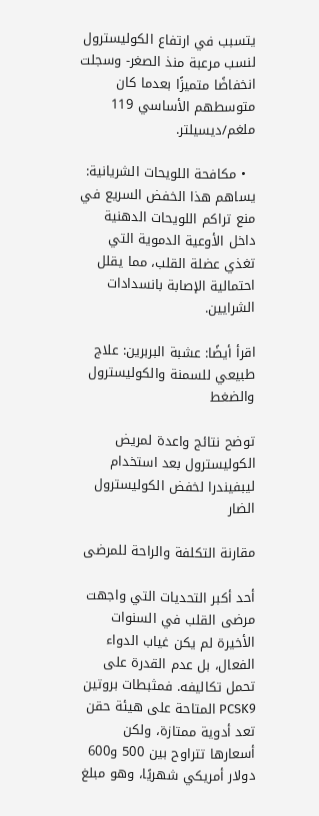يتسبب في ارتفاع الكوليسترول لنسب مرعبة منذ الصغر- وسجلت انخفاضًا متميزًا بعدما كان متوسطهم الأساسي 119 ملغم/ديسيلتر.

  • مكافحة اللويحات الشريانية: يساهم هذا الخفض السريع في منع تراكم اللويحات الدهنية داخل الأوعية الدموية التي تغذي عضلة القلب، مما يقلل احتمالية الإصابة بانسدادات الشرايين.

اقرأ أيضًا: عشبة البربرين: علاج طبيعي للسمنة والكوليسترول والضغط

توضح نتائج واعدة لمريض الكوليسترول بعد استخدام ليبفيندرا لخفض الكوليسترول الضار

مقارنة التكلفة والراحة للمرضى

أحد أكبر التحديات التي واجهت مرضى القلب في السنوات الأخيرة لم يكن غياب الدواء الفعال، بل عدم القدرة على تحمل تكاليفه. فمثبطات بروتين PCSK9 المتاحة على هيئة حقن تعد أدوية ممتازة، ولكن أسعارها تتراوح بين 500 و600 دولار أمريكي شهريًا، وهو مبلغ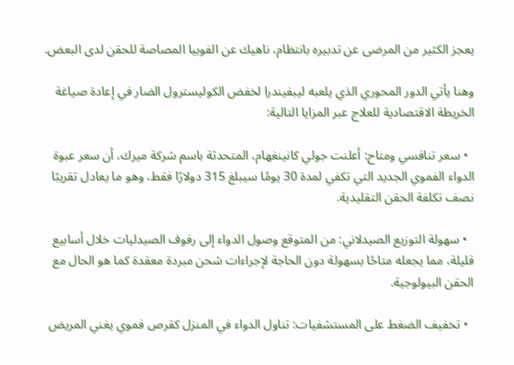يعجز الكثير من المرضى عن تدبيره بانتظام، ناهيك عن الفوبيا المصاصة للحقن لدى البعض.

وهنا يأتي الدور المحوري الذي يلعبه ليبفيندرا لخفض الكوليسترول الضار في إعادة صياغة الخريطة الاقتصادية للعلاج عبر المزايا التالية:

  • سعر تنافسي ومتاح: أعلنت جولي كانينغهام، المتحدثة باسم شركة ميرك، أن سعر عبوة الدواء الفموي الجديد التي تكفي لمدة 30 يومًا سيبلغ 315 دولارًا فقط، وهو ما يعادل تقريبًا نصف تكلفة الحقن التقليدية.

  • سهولة التوزيع الصيدلاني: من المتوقع وصول الدواء إلى رفوف الصيدليات خلال أسابيع قليلة، مما يجعله متاحًا بسهولة دون الحاجة لإجراءات شحن مبردة معقدة كما هو الحال مع الحقن البيولوجية.

  • تخفيف الضغط على المستشفيات: تناول الدواء في المنزل كقرص فموي يغني المريض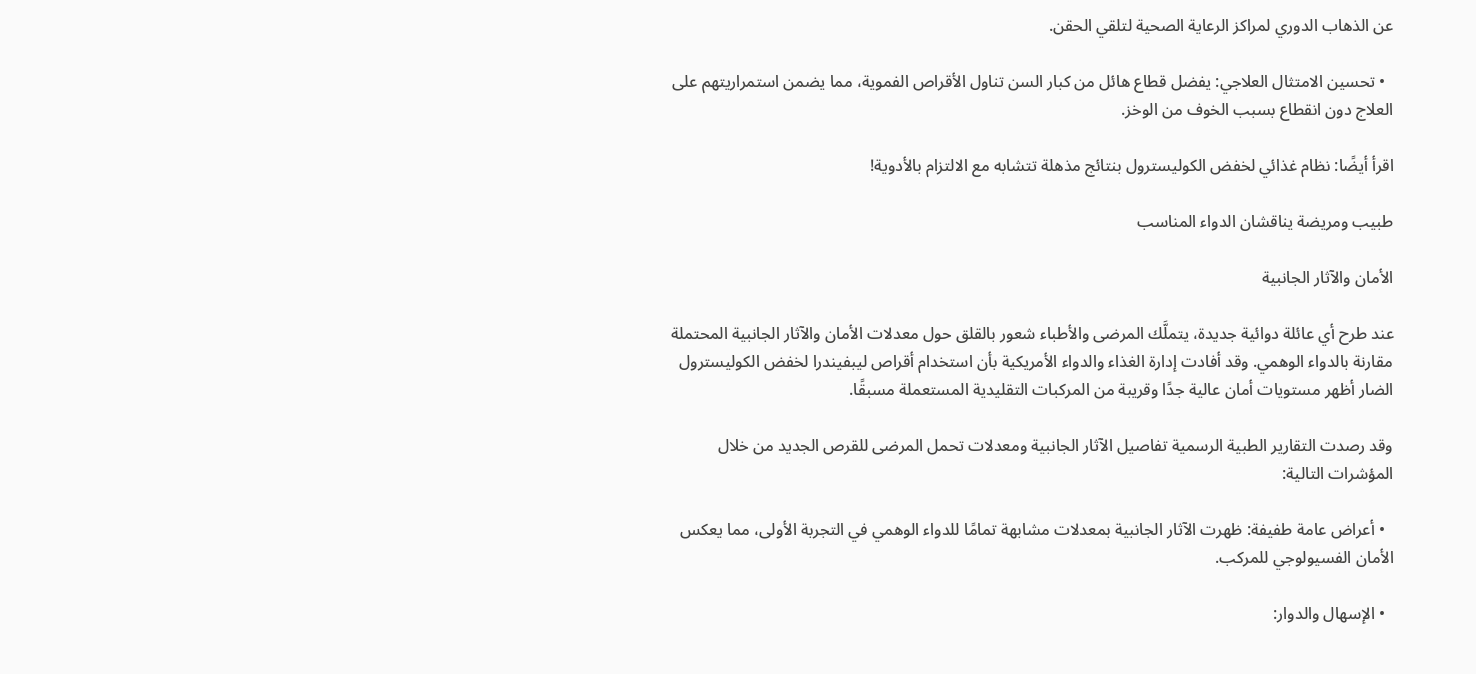عن الذهاب الدوري لمراكز الرعاية الصحية لتلقي الحقن.

  • تحسين الامتثال العلاجي: يفضل قطاع هائل من كبار السن تناول الأقراص الفموية، مما يضمن استمراريتهم على العلاج دون انقطاع بسبب الخوف من الوخز.

اقرأ أيضًا: نظام غذائي لخفض الكوليسترول بنتائج مذهلة تتشابه مع الالتزام بالأدوية!

طبيب ومريضة يناقشان الدواء المناسب

الأمان والآثار الجانبية

عند طرح أي عائلة دوائية جديدة، يتملَّك المرضى والأطباء شعور بالقلق حول معدلات الأمان والآثار الجانبية المحتملة مقارنة بالدواء الوهمي. وقد أفادت إدارة الغذاء والدواء الأمريكية بأن استخدام أقراص ليبفيندرا لخفض الكوليسترول الضار أظهر مستويات أمان عالية جدًا وقريبة من المركبات التقليدية المستعملة مسبقًا.

وقد رصدت التقارير الطبية الرسمية تفاصيل الآثار الجانبية ومعدلات تحمل المرضى للقرص الجديد من خلال المؤشرات التالية:

  • أعراض عامة طفيفة: ظهرت الآثار الجانبية بمعدلات مشابهة تمامًا للدواء الوهمي في التجربة الأولى، مما يعكس الأمان الفسيولوجي للمركب.

  • الإسهال والدوار: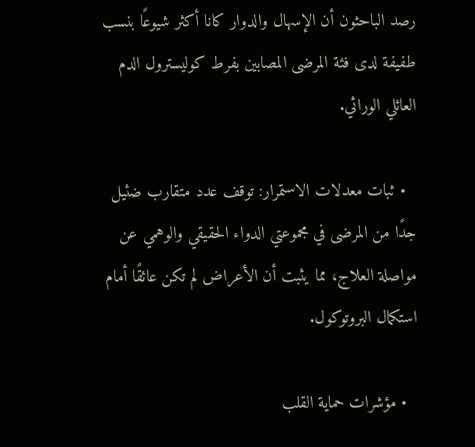رصد الباحثون أن الإسهال والدوار كانا أكثر شيوعًا بنسب طفيفة لدى فئة المرضى المصابين بفرط كوليسترول الدم العائلي الوراثي.

  • ثبات معدلات الاستمرار: توقف عدد متقارب ضئيل جدًا من المرضى في مجموعتي الدواء الحقيقي والوهمي عن مواصلة العلاج، مما يثبت أن الأعراض لم تكن عائقًا أمام استكمال البروتوكول.

  • مؤشرات حماية القلب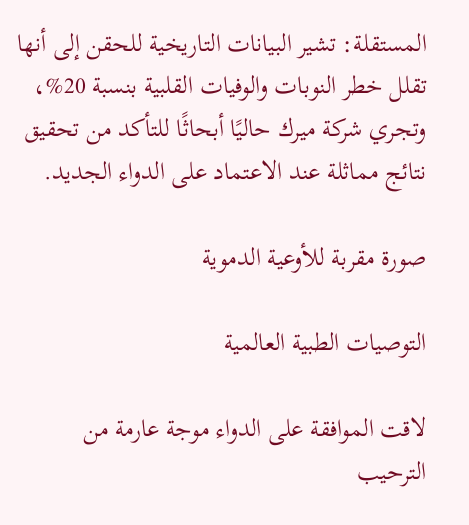المستقلة: تشير البيانات التاريخية للحقن إلى أنها تقلل خطر النوبات والوفيات القلبية بنسبة 20%، وتجري شركة ميرك حاليًا أبحاثًا للتأكد من تحقيق نتائج مماثلة عند الاعتماد على الدواء الجديد.

صورة مقربة للأوعية الدموية

التوصيات الطبية العالمية

لاقت الموافقة على الدواء موجة عارمة من الترحيب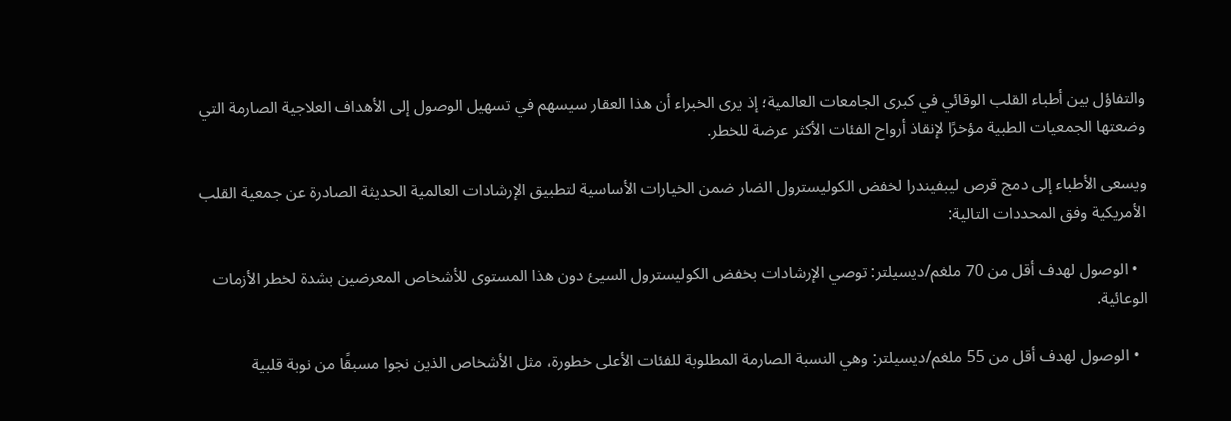والتفاؤل بين أطباء القلب الوقائي في كبرى الجامعات العالمية؛ إذ يرى الخبراء أن هذا العقار سيسهم في تسهيل الوصول إلى الأهداف العلاجية الصارمة التي وضعتها الجمعيات الطبية مؤخرًا لإنقاذ أرواح الفئات الأكثر عرضة للخطر.

ويسعى الأطباء إلى دمج قرص ليبفيندرا لخفض الكوليسترول الضار ضمن الخيارات الأساسية لتطبيق الإرشادات العالمية الحديثة الصادرة عن جمعية القلب الأمريكية وفق المحددات التالية:

  • الوصول لهدف أقل من 70 ملغم/ديسيلتر: توصي الإرشادات بخفض الكوليسترول السيئ دون هذا المستوى للأشخاص المعرضين بشدة لخطر الأزمات الوعائية.

  • الوصول لهدف أقل من 55 ملغم/ديسيلتر: وهي النسبة الصارمة المطلوبة للفئات الأعلى خطورة، مثل الأشخاص الذين نجوا مسبقًا من نوبة قلبية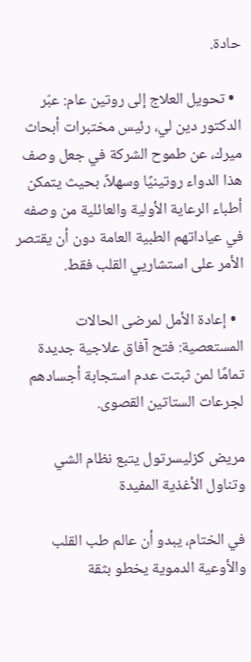حادة.

  • تحويل العلاج إلى روتين عام: عبّر الدكتور دين لي، رئيس مختبرات أبحاث ميرك، عن طموح الشركة في جعل وصف هذا الدواء روتينيًا وسهلاً، بحيث يتمكن أطباء الرعاية الأولية والعائلية من وصفه في عياداتهم الطبية العامة دون أن يقتصر الأمر على استشاريي القلب فقط.

  • إعادة الأمل لمرضى الحالات المستعصية: فتح آفاق علاجية جديدة تمامًا لمن ثبتت عدم استجابة أجسادهم لجرعات الستاتين القصوى.

مريض كزليسرتول يتبع نظام الشي وتناول الأغذية المفيدة

في الختام، يبدو أن عالم طب القلب والأوعية الدموية يخطو بثقة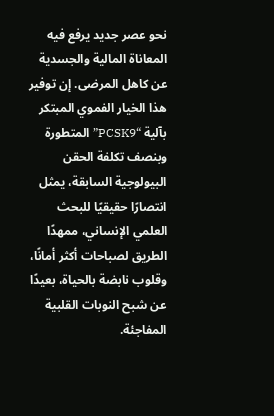نحو عصر جديد يرفع فيه المعاناة المالية والجسدية عن كاهل المرضى. إن توفير هذا الخيار الفموي المبتكر بآلية “PCSK9” المتطورة وبنصف تكلفة الحقن البيولوجية السابقة، يمثل انتصارًا حقيقيًا للبحث العلمي الإنساني، ممهدًا الطريق لصباحات أكثر أمانًا، وقلوب نابضة بالحياة، بعيدًا عن شبح النوبات القلبية المفاجئة.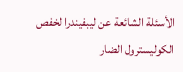الأسئلة الشائعة عن ليبفيندرا لخفص الكوليسترول الضار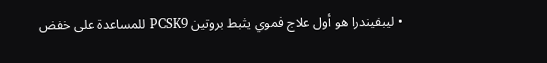• ليبفيندرا هو أول علاج فموي يثبط بروتين PCSK9 للمساعدة على خفض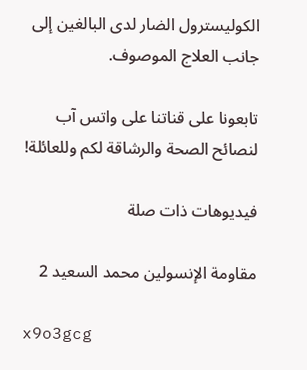الكوليسترول الضار لدى البالغين إلى جانب العلاج الموصوف.

تابعونا على قناتنا على واتس آب لنصائح الصحة والرشاقة لكم وللعائلة!

فيديوهات ذات صلة

مقاومة الإنسولين محمد السعيد 2

x9o3gcg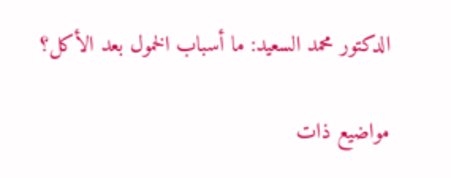الدكتور محمد السعيد: ما أسباب الخمول بعد الأكل؟

مواضيع ذات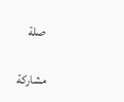صلة

مشاركة